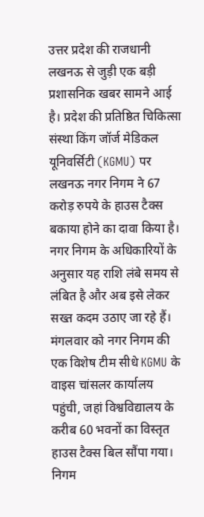उत्तर प्रदेश की राजधानी लखनऊ से जुड़ी एक बड़ी प्रशासनिक खबर सामने आई है। प्रदेश की प्रतिष्ठित चिकित्सा संस्था किंग जॉर्ज मेडिकल यूनिवर्सिटी (KGMU) पर लखनऊ नगर निगम ने 67 करोड़ रुपये के हाउस टैक्स बकाया होने का दावा किया है। नगर निगम के अधिकारियों के अनुसार यह राशि लंबे समय से लंबित है और अब इसे लेकर सख्त कदम उठाए जा रहे हैं।
मंगलवार को नगर निगम की एक विशेष टीम सीधे KGMU के वाइस चांसलर कार्यालय पहुंची, जहां विश्वविद्यालय के करीब 60 भवनों का विस्तृत हाउस टैक्स बिल सौंपा गया। निगम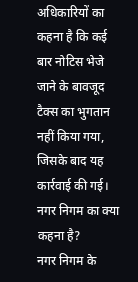अधिकारियों का कहना है कि कई बार नोटिस भेजे जाने के बावजूद टैक्स का भुगतान नहीं किया गया, जिसके बाद यह कार्रवाई की गई।
नगर निगम का क्या कहना है?
नगर निगम के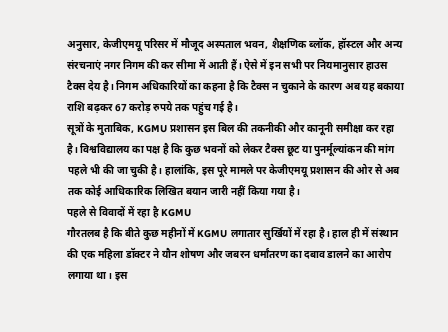अनुसार, केजीएमयू परिसर में मौजूद अस्पताल भवन, शैक्षणिक ब्लॉक, हॉस्टल और अन्य संरचनाएं नगर निगम की कर सीमा में आती हैं। ऐसे में इन सभी पर नियमानुसार हाउस टैक्स देय है। निगम अधिकारियों का कहना है कि टैक्स न चुकाने के कारण अब यह बकाया राशि बढ़कर 67 करोड़ रुपये तक पहुंच गई है।
सूत्रों के मुताबिक, KGMU प्रशासन इस बिल की तकनीकी और कानूनी समीक्षा कर रहा है। विश्वविद्यालय का पक्ष है कि कुछ भवनों को लेकर टैक्स छूट या पुनर्मूल्यांकन की मांग पहले भी की जा चुकी है। हालांकि, इस पूरे मामले पर केजीएमयू प्रशासन की ओर से अब तक कोई आधिकारिक लिखित बयान जारी नहीं किया गया है।
पहले से विवादों में रहा है KGMU
गौरतलब है कि बीते कुछ महीनों में KGMU लगातार सुर्खियों में रहा है। हाल ही में संस्थान की एक महिला डॉक्टर ने यौन शोषण और जबरन धर्मांतरण का दबाव डालने का आरोप लगाया था। इस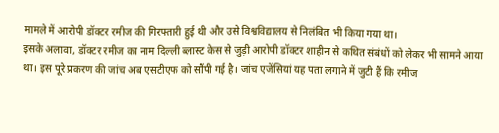मामले में आरोपी डॉक्टर रमीज की गिरफ्तारी हुई थी और उसे विश्वविद्यालय से निलंबित भी किया गया था।
इसके अलावा, डॉक्टर रमीज का नाम दिल्ली ब्लास्ट केस से जुड़ी आरोपी डॉक्टर शाहीन से कथित संबंधों को लेकर भी सामने आया था। इस पूरे प्रकरण की जांच अब एसटीएफ को सौंपी गई है। जांच एजेंसियां यह पता लगाने में जुटी हैं कि रमीज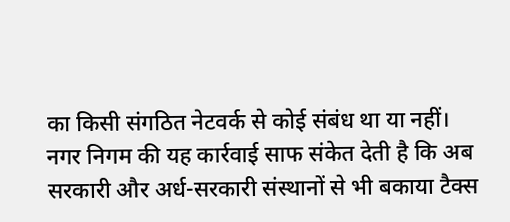का किसी संगठित नेटवर्क से कोई संबंध था या नहीं।
नगर निगम की यह कार्रवाई साफ संकेत देती है कि अब सरकारी और अर्ध-सरकारी संस्थानों से भी बकाया टैक्स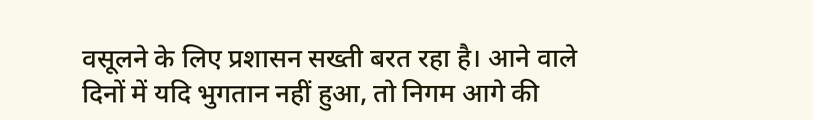वसूलने के लिए प्रशासन सख्ती बरत रहा है। आने वाले दिनों में यदि भुगतान नहीं हुआ, तो निगम आगे की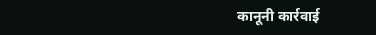कानूनी कार्रवाई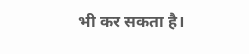भी कर सकता है।